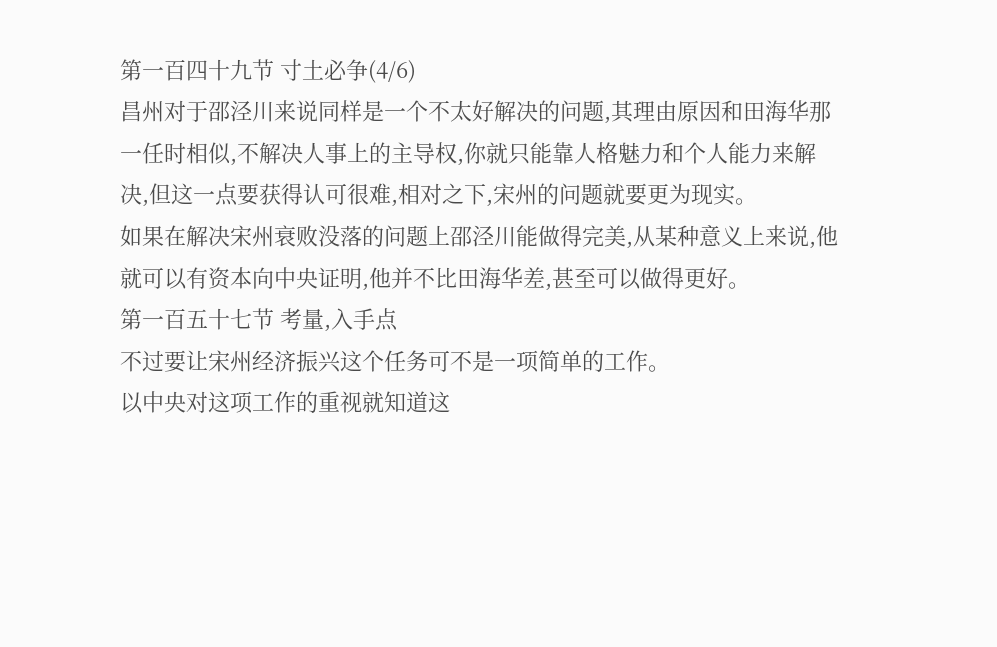第一百四十九节 寸土必争(4/6)
昌州对于邵泾川来说同样是一个不太好解决的问题,其理由原因和田海华那一任时相似,不解决人事上的主导权,你就只能靠人格魅力和个人能力来解决,但这一点要获得认可很难,相对之下,宋州的问题就要更为现实。
如果在解决宋州衰败没落的问题上邵泾川能做得完美,从某种意义上来说,他就可以有资本向中央证明,他并不比田海华差,甚至可以做得更好。
第一百五十七节 考量,入手点
不过要让宋州经济振兴这个任务可不是一项简单的工作。
以中央对这项工作的重视就知道这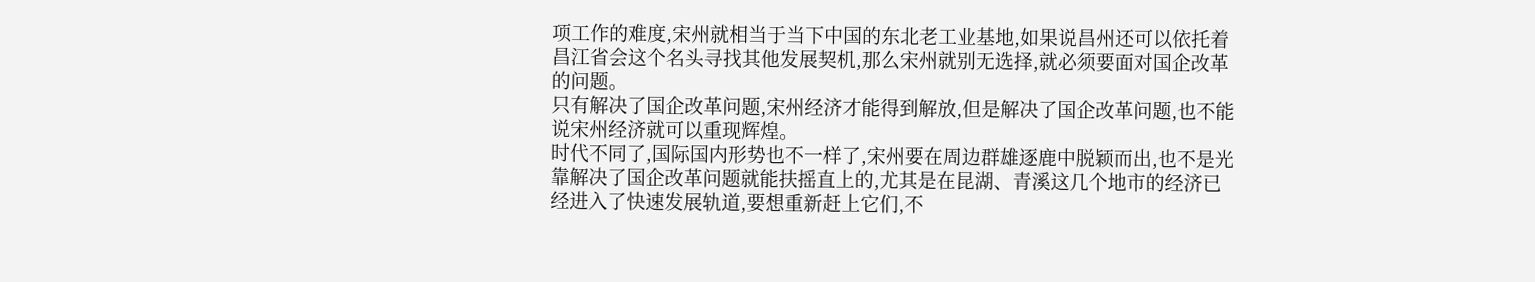项工作的难度,宋州就相当于当下中国的东北老工业基地,如果说昌州还可以依托着昌江省会这个名头寻找其他发展契机,那么宋州就别无选择,就必须要面对国企改革的问题。
只有解决了国企改革问题,宋州经济才能得到解放,但是解决了国企改革问题,也不能说宋州经济就可以重现辉煌。
时代不同了,国际国内形势也不一样了,宋州要在周边群雄逐鹿中脱颖而出,也不是光靠解决了国企改革问题就能扶摇直上的,尤其是在昆湖、青溪这几个地市的经济已经进入了快速发展轨道,要想重新赶上它们,不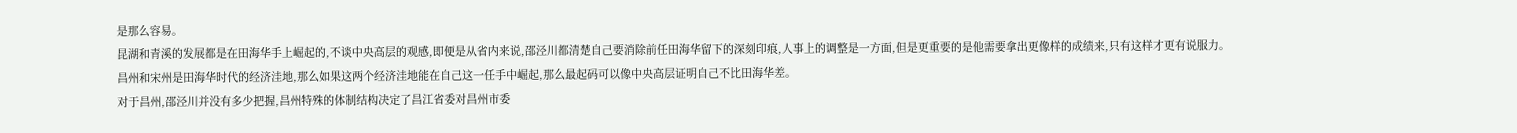是那么容易。
昆湖和青溪的发展都是在田海华手上崛起的,不谈中央高层的观感,即便是从省内来说,邵泾川都清楚自己要消除前任田海华留下的深刻印痕,人事上的调整是一方面,但是更重要的是他需要拿出更像样的成绩来,只有这样才更有说服力。
昌州和宋州是田海华时代的经济洼地,那么如果这两个经济洼地能在自己这一任手中崛起,那么最起码可以像中央高层证明自己不比田海华差。
对于昌州,邵泾川并没有多少把握,昌州特殊的体制结构决定了昌江省委对昌州市委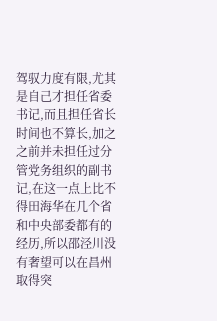驾驭力度有限,尤其是自己才担任省委书记,而且担任省长时间也不算长,加之之前并未担任过分管党务组织的副书记,在这一点上比不得田海华在几个省和中央部委都有的经历,所以邵泾川没有奢望可以在昌州取得突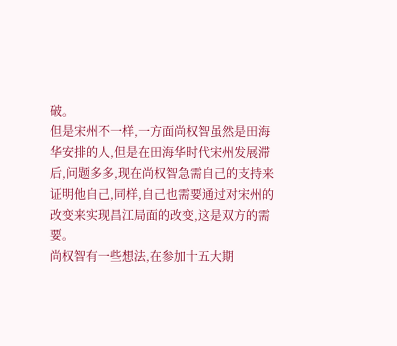破。
但是宋州不一样,一方面尚权智虽然是田海华安排的人,但是在田海华时代宋州发展滞后,问题多多,现在尚权智急需自己的支持来证明他自己,同样,自己也需要通过对宋州的改变来实现昌江局面的改变,这是双方的需要。
尚权智有一些想法,在参加十五大期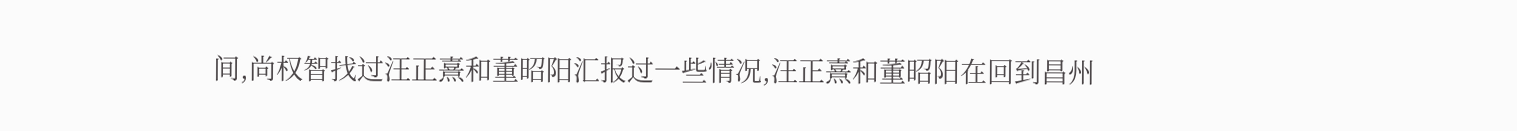间,尚权智找过汪正熹和董昭阳汇报过一些情况,汪正熹和董昭阳在回到昌州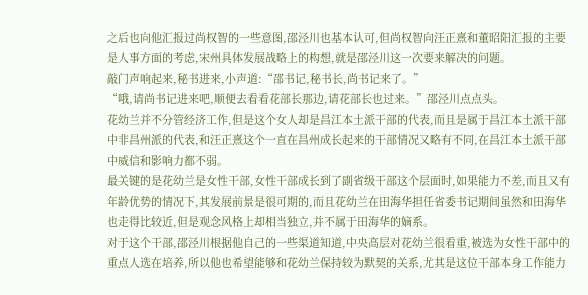之后也向他汇报过尚权智的一些意图,邵泾川也基本认可,但尚权智向汪正熹和董昭阳汇报的主要是人事方面的考虑,宋州具体发展战略上的构想,就是邵泾川这一次要来解决的问题。
敲门声响起来,秘书进来,小声道:“邵书记,秘书长,尚书记来了。”
“哦,请尚书记进来吧,顺便去看看花部长那边,请花部长也过来。”邵泾川点点头。
花幼兰并不分管经济工作,但是这个女人却是昌江本土派干部的代表,而且是属于昌江本土派干部中非昌州派的代表,和汪正熹这个一直在昌州成长起来的干部情况又略有不同,在昌江本土派干部中威信和影响力都不弱。
最关键的是花幼兰是女性干部,女性干部成长到了副省级干部这个层面时,如果能力不差,而且又有年龄优势的情况下,其发展前景是很可期的,而且花幼兰在田海华担任省委书记期间虽然和田海华也走得比较近,但是观念风格上却相当独立,并不属于田海华的嫡系。
对于这个干部,邵泾川根据他自己的一些渠道知道,中央高层对花幼兰很看重,被选为女性干部中的重点人选在培养,所以他也希望能够和花幼兰保持较为默契的关系,尤其是这位干部本身工作能力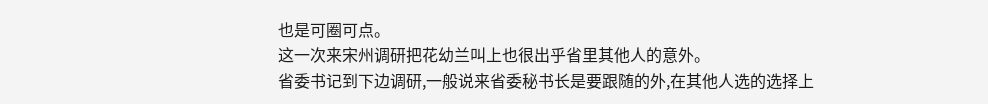也是可圈可点。
这一次来宋州调研把花幼兰叫上也很出乎省里其他人的意外。
省委书记到下边调研,一般说来省委秘书长是要跟随的外,在其他人选的选择上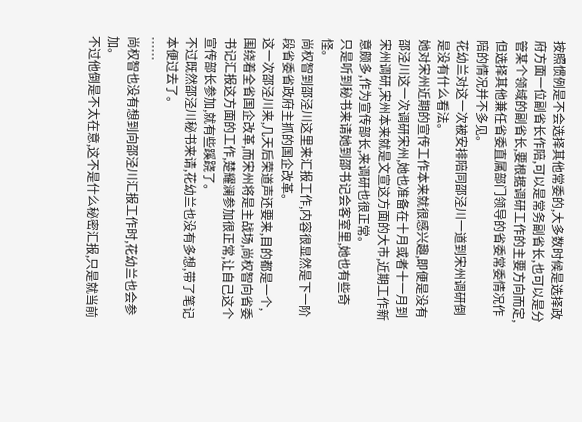按照惯例是不会选择其他常委的,大多数时候是选择政府方面一位副省长作陪,可以是常务副省长,也可以是分管某个领域的副省长,要根据调研工作的主要方向而定,但选择其他兼任省委直属部门领导的省委常委情况作陪的情况并不多见。
花幼兰对这一次被安排陪同邵泾川一道到宋州调研倒是没有什么看法。
她对宋州近期的宣传工作本来就很感兴趣,即便是没有邵泾川这一次调研宋州,她也准备在十月或者十一月到宋州调研,宋州本来就是文宣这方面的大市,近期工作新意颇多,作为宣传部长,来调研也很正常。
只是听到秘书来请她到邵书记会客室里,她也有些奇怪。
尚权智到邵泾川这里来汇报工作,内容很显然是下一阶段省委省政府主抓的国企改革。
这一次邵泾川来,几天后荣道声还要来,目的都是一个,围绕着全省国企改革,而宋州将是主战场,尚权智向省委书记汇报这方面的工作,楚耀澜参加很正常,让自己这个宣传部长参加,就有些蹊跷了。
不过既然邵泾川秘书来请,花幼兰也没有多想,带了笔记本便过去了。
……
尚权智也没有想到向邵泾川汇报工作时,花幼兰也会参加。
不过他倒是不太在意,这不是什么秘密汇报,只是就当前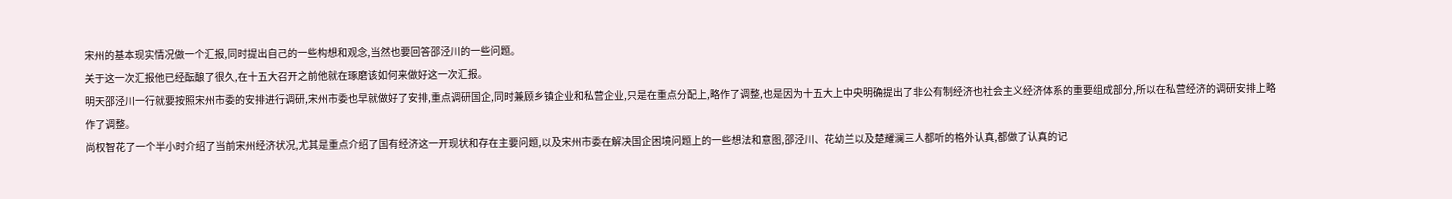宋州的基本现实情况做一个汇报,同时提出自己的一些构想和观念,当然也要回答邵泾川的一些问题。
关于这一次汇报他已经酝酿了很久,在十五大召开之前他就在琢磨该如何来做好这一次汇报。
明天邵泾川一行就要按照宋州市委的安排进行调研,宋州市委也早就做好了安排,重点调研国企,同时兼顾乡镇企业和私营企业,只是在重点分配上,略作了调整,也是因为十五大上中央明确提出了非公有制经济也社会主义经济体系的重要组成部分,所以在私营经济的调研安排上略作了调整。
尚权智花了一个半小时介绍了当前宋州经济状况,尤其是重点介绍了国有经济这一开现状和存在主要问题,以及宋州市委在解决国企困境问题上的一些想法和意图,邵泾川、花幼兰以及楚耀澜三人都听的格外认真,都做了认真的记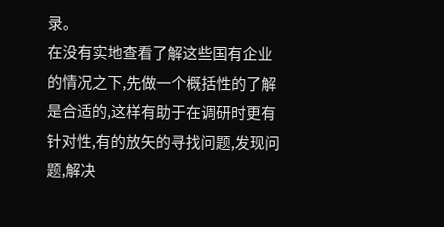录。
在没有实地查看了解这些国有企业的情况之下,先做一个概括性的了解是合适的,这样有助于在调研时更有针对性,有的放矢的寻找问题,发现问题,解决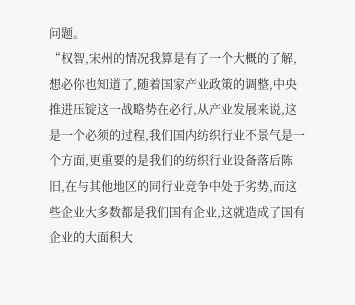问题。
“权智,宋州的情况我算是有了一个大概的了解,想必你也知道了,随着国家产业政策的调整,中央推进压锭这一战略势在必行,从产业发展来说,这是一个必须的过程,我们国内纺织行业不景气是一个方面,更重要的是我们的纺织行业设备落后陈旧,在与其他地区的同行业竞争中处于劣势,而这些企业大多数都是我们国有企业,这就造成了国有企业的大面积大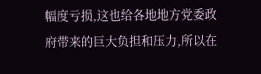幅度亏损,这也给各地地方党委政府带来的巨大负担和压力,所以在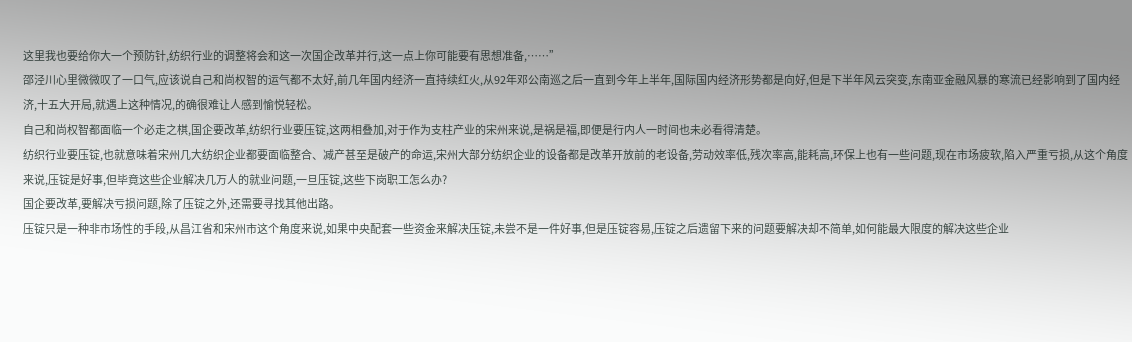这里我也要给你大一个预防针,纺织行业的调整将会和这一次国企改革并行,这一点上你可能要有思想准备,……”
邵泾川心里微微叹了一口气,应该说自己和尚权智的运气都不太好,前几年国内经济一直持续红火,从92年邓公南巡之后一直到今年上半年,国际国内经济形势都是向好,但是下半年风云突变,东南亚金融风暴的寒流已经影响到了国内经济,十五大开局,就遇上这种情况,的确很难让人感到愉悦轻松。
自己和尚权智都面临一个必走之棋,国企要改革,纺织行业要压锭,这两相叠加,对于作为支柱产业的宋州来说,是祸是福,即便是行内人一时间也未必看得清楚。
纺织行业要压锭,也就意味着宋州几大纺织企业都要面临整合、减产甚至是破产的命运,宋州大部分纺织企业的设备都是改革开放前的老设备,劳动效率低,残次率高,能耗高,环保上也有一些问题,现在市场疲软,陷入严重亏损,从这个角度来说,压锭是好事,但毕竟这些企业解决几万人的就业问题,一旦压锭,这些下岗职工怎么办?
国企要改革,要解决亏损问题,除了压锭之外,还需要寻找其他出路。
压锭只是一种非市场性的手段,从昌江省和宋州市这个角度来说,如果中央配套一些资金来解决压锭,未尝不是一件好事,但是压锭容易,压锭之后遗留下来的问题要解决却不简单,如何能最大限度的解决这些企业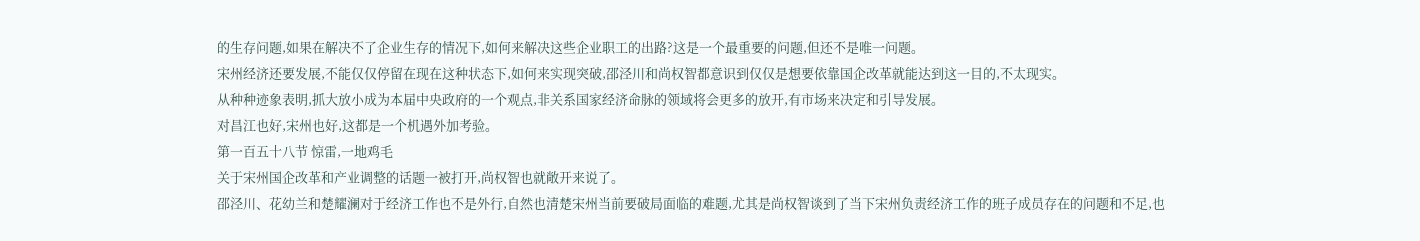的生存问题,如果在解决不了企业生存的情况下,如何来解决这些企业职工的出路?这是一个最重要的问题,但还不是唯一问题。
宋州经济还要发展,不能仅仅停留在现在这种状态下,如何来实现突破,邵泾川和尚权智都意识到仅仅是想要依靠国企改革就能达到这一目的,不太现实。
从种种迹象表明,抓大放小成为本届中央政府的一个观点,非关系国家经济命脉的领域将会更多的放开,有市场来决定和引导发展。
对昌江也好,宋州也好,这都是一个机遇外加考验。
第一百五十八节 惊雷,一地鸡毛
关于宋州国企改革和产业调整的话题一被打开,尚权智也就敞开来说了。
邵泾川、花幼兰和楚耀澜对于经济工作也不是外行,自然也清楚宋州当前要破局面临的难题,尤其是尚权智谈到了当下宋州负责经济工作的班子成员存在的问题和不足,也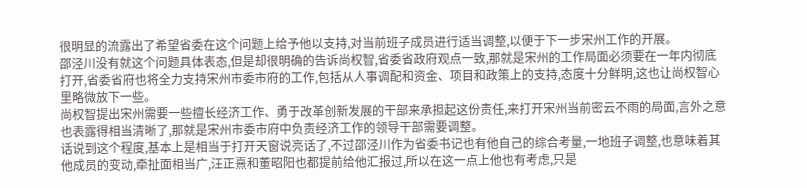很明显的流露出了希望省委在这个问题上给予他以支持,对当前班子成员进行适当调整,以便于下一步宋州工作的开展。
邵泾川没有就这个问题具体表态,但是却很明确的告诉尚权智,省委省政府观点一致,那就是宋州的工作局面必须要在一年内彻底打开,省委省府也将全力支持宋州市委市府的工作,包括从人事调配和资金、项目和政策上的支持,态度十分鲜明,这也让尚权智心里略微放下一些。
尚权智提出宋州需要一些擅长经济工作、勇于改革创新发展的干部来承担起这份责任,来打开宋州当前密云不雨的局面,言外之意也表露得相当清晰了,那就是宋州市委市府中负责经济工作的领导干部需要调整。
话说到这个程度,基本上是相当于打开天窗说亮话了,不过邵泾川作为省委书记也有他自己的综合考量,一地班子调整,也意味着其他成员的变动,牵扯面相当广,汪正熹和董昭阳也都提前给他汇报过,所以在这一点上他也有考虑,只是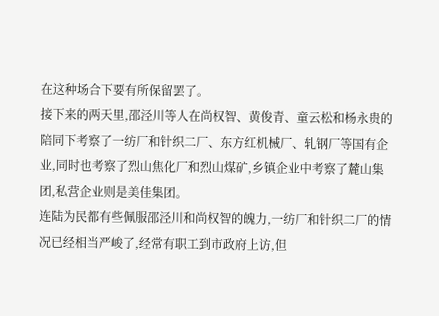在这种场合下要有所保留罢了。
接下来的两天里,邵泾川等人在尚权智、黄俊青、童云松和杨永贵的陪同下考察了一纺厂和针织二厂、东方红机械厂、轧钢厂等国有企业,同时也考察了烈山焦化厂和烈山煤矿,乡镇企业中考察了麓山集团,私营企业则是美佳集团。
连陆为民都有些佩服邵泾川和尚权智的魄力,一纺厂和针织二厂的情况已经相当严峻了,经常有职工到市政府上访,但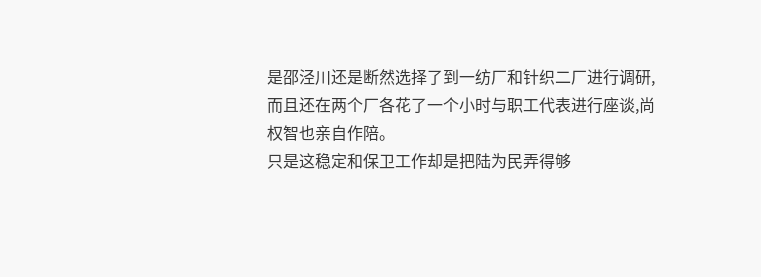是邵泾川还是断然选择了到一纺厂和针织二厂进行调研,而且还在两个厂各花了一个小时与职工代表进行座谈,尚权智也亲自作陪。
只是这稳定和保卫工作却是把陆为民弄得够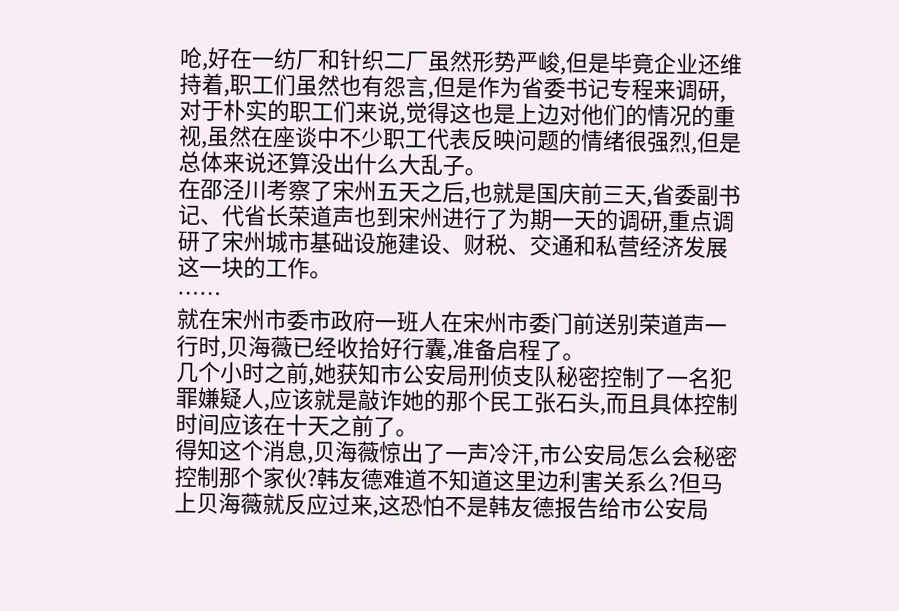呛,好在一纺厂和针织二厂虽然形势严峻,但是毕竟企业还维持着,职工们虽然也有怨言,但是作为省委书记专程来调研,对于朴实的职工们来说,觉得这也是上边对他们的情况的重视,虽然在座谈中不少职工代表反映问题的情绪很强烈,但是总体来说还算没出什么大乱子。
在邵泾川考察了宋州五天之后,也就是国庆前三天,省委副书记、代省长荣道声也到宋州进行了为期一天的调研,重点调研了宋州城市基础设施建设、财税、交通和私营经济发展这一块的工作。
……
就在宋州市委市政府一班人在宋州市委门前送别荣道声一行时,贝海薇已经收拾好行囊,准备启程了。
几个小时之前,她获知市公安局刑侦支队秘密控制了一名犯罪嫌疑人,应该就是敲诈她的那个民工张石头,而且具体控制时间应该在十天之前了。
得知这个消息,贝海薇惊出了一声冷汗,市公安局怎么会秘密控制那个家伙?韩友德难道不知道这里边利害关系么?但马上贝海薇就反应过来,这恐怕不是韩友德报告给市公安局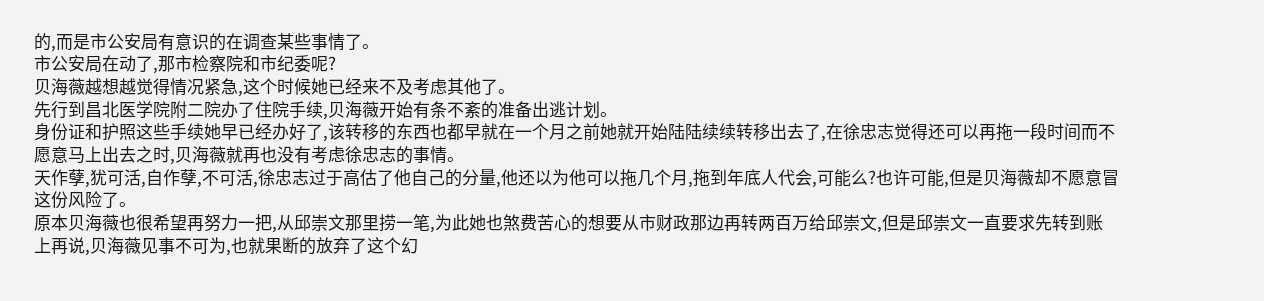的,而是市公安局有意识的在调查某些事情了。
市公安局在动了,那市检察院和市纪委呢?
贝海薇越想越觉得情况紧急,这个时候她已经来不及考虑其他了。
先行到昌北医学院附二院办了住院手续,贝海薇开始有条不紊的准备出逃计划。
身份证和护照这些手续她早已经办好了,该转移的东西也都早就在一个月之前她就开始陆陆续续转移出去了,在徐忠志觉得还可以再拖一段时间而不愿意马上出去之时,贝海薇就再也没有考虑徐忠志的事情。
天作孽,犹可活,自作孽,不可活,徐忠志过于高估了他自己的分量,他还以为他可以拖几个月,拖到年底人代会,可能么?也许可能,但是贝海薇却不愿意冒这份风险了。
原本贝海薇也很希望再努力一把,从邱崇文那里捞一笔,为此她也煞费苦心的想要从市财政那边再转两百万给邱崇文,但是邱崇文一直要求先转到账上再说,贝海薇见事不可为,也就果断的放弃了这个幻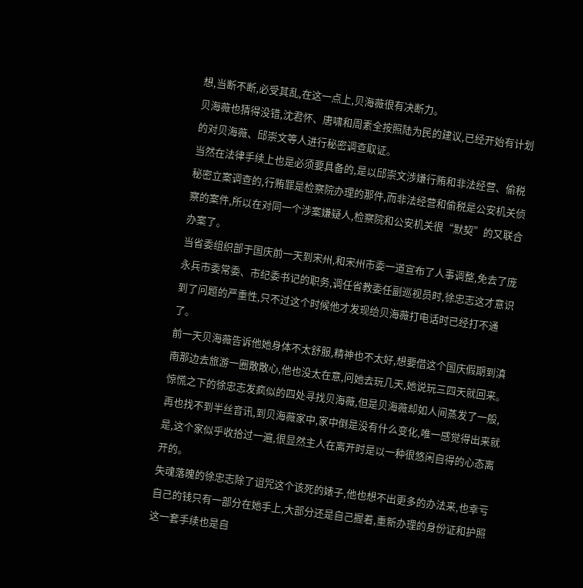想,当断不断,必受其乱,在这一点上,贝海薇很有决断力。
贝海薇也猜得没错,沈君怀、唐啸和周素全按照陆为民的建议,已经开始有计划的对贝海薇、邱崇文等人进行秘密调查取证。
当然在法律手续上也是必须要具备的,是以邱崇文涉嫌行贿和非法经营、偷税秘密立案调查的,行贿罪是检察院办理的那件,而非法经营和偷税是公安机关侦察的案件,所以在对同一个涉案嫌疑人,检察院和公安机关很“默契”的又联合办案了。
当省委组织部于国庆前一天到宋州,和宋州市委一道宣布了人事调整,免去了庞永兵市委常委、市纪委书记的职务,调任省教委任副巡视员时,徐忠志这才意识到了问题的严重性,只不过这个时候他才发现给贝海薇打电话时已经打不通了。
前一天贝海薇告诉他她身体不太舒服,精神也不太好,想要借这个国庆假期到滇南那边去旅游一圈散散心,他也没太在意,问她去玩几天,她说玩三四天就回来。
惊慌之下的徐忠志发疯似的四处寻找贝海薇,但是贝海薇却如人间蒸发了一般,再也找不到半丝音讯,到贝海薇家中,家中倒是没有什么变化,唯一感觉得出来就是,这个家似乎收拾过一遍,很显然主人在离开时是以一种很悠闲自得的心态离开的。
失魂落魄的徐忠志除了诅咒这个该死的婊子,他也想不出更多的办法来,也幸亏自己的钱只有一部分在她手上,大部分还是自己握着,重新办理的身份证和护照这一套手续也是自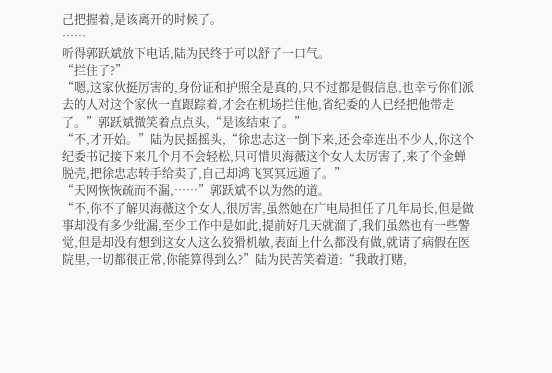己把握着,是该离开的时候了。
……
听得郭跃斌放下电话,陆为民终于可以舒了一口气。
“拦住了?”
“嗯,这家伙挺厉害的,身份证和护照全是真的,只不过都是假信息,也幸亏你们派去的人对这个家伙一直跟踪着,才会在机场拦住他,省纪委的人已经把他带走了。”郭跃斌微笑着点点头,“是该结束了。”
“不,才开始。”陆为民摇摇头,“徐忠志这一倒下来,还会牵连出不少人,你这个纪委书记接下来几个月不会轻松,只可惜贝海薇这个女人太厉害了,来了个金蝉脱壳,把徐忠志转手给卖了,自己却鸿飞冥冥远遁了。”
“天网恢恢疏而不漏,……”郭跃斌不以为然的道。
“不,你不了解贝海薇这个女人,很厉害,虽然她在广电局担任了几年局长,但是做事却没有多少纰漏,至少工作中是如此,提前好几天就溜了,我们虽然也有一些警觉,但是却没有想到这女人这么狡猾机敏,表面上什么都没有做,就请了病假在医院里,一切都很正常,你能算得到么?”陆为民苦笑着道:“我敢打赌,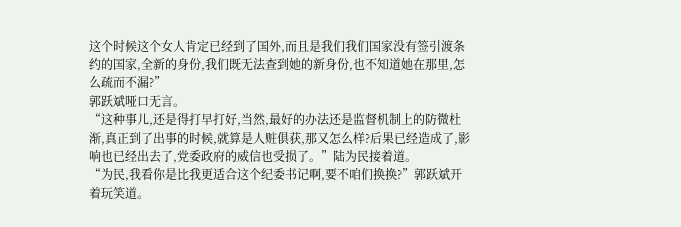这个时候这个女人肯定已经到了国外,而且是我们我们国家没有签引渡条约的国家,全新的身份,我们既无法查到她的新身份,也不知道她在那里,怎么疏而不漏?”
郭跃斌哑口无言。
“这种事儿,还是得打早打好,当然,最好的办法还是监督机制上的防微杜渐,真正到了出事的时候,就算是人赃俱获,那又怎么样?后果已经造成了,影响也已经出去了,党委政府的威信也受损了。”陆为民接着道。
“为民,我看你是比我更适合这个纪委书记啊,要不咱们换换?”郭跃斌开着玩笑道。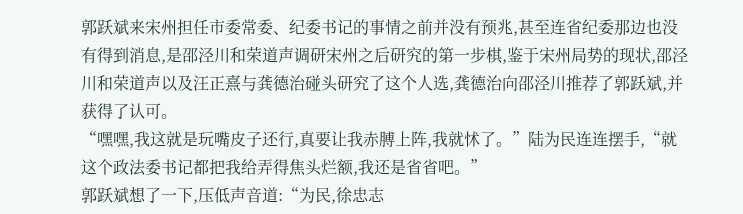郭跃斌来宋州担任市委常委、纪委书记的事情之前并没有预兆,甚至连省纪委那边也没有得到消息,是邵泾川和荣道声调研宋州之后研究的第一步棋,鉴于宋州局势的现状,邵泾川和荣道声以及汪正熹与龚德治碰头研究了这个人选,龚德治向邵泾川推荐了郭跃斌,并获得了认可。
“嘿嘿,我这就是玩嘴皮子还行,真要让我赤膊上阵,我就怵了。”陆为民连连摆手,“就这个政法委书记都把我给弄得焦头烂额,我还是省省吧。”
郭跃斌想了一下,压低声音道:“为民,徐忠志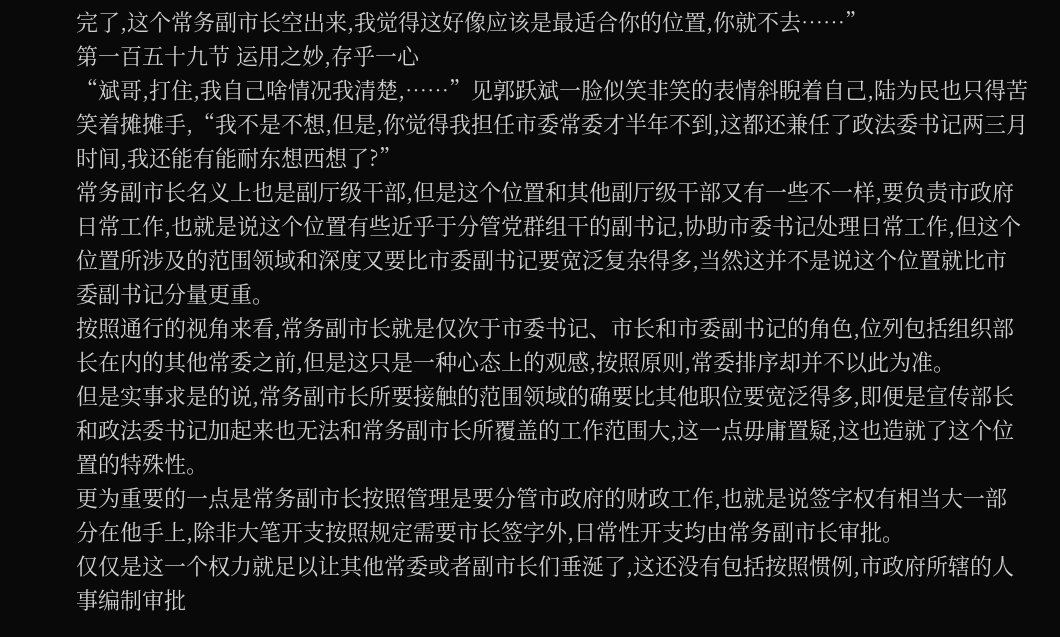完了,这个常务副市长空出来,我觉得这好像应该是最适合你的位置,你就不去……”
第一百五十九节 运用之妙,存乎一心
“斌哥,打住,我自己啥情况我清楚,……”见郭跃斌一脸似笑非笑的表情斜睨着自己,陆为民也只得苦笑着摊摊手,“我不是不想,但是,你觉得我担任市委常委才半年不到,这都还兼任了政法委书记两三月时间,我还能有能耐东想西想了?”
常务副市长名义上也是副厅级干部,但是这个位置和其他副厅级干部又有一些不一样,要负责市政府日常工作,也就是说这个位置有些近乎于分管党群组干的副书记,协助市委书记处理日常工作,但这个位置所涉及的范围领域和深度又要比市委副书记要宽泛复杂得多,当然这并不是说这个位置就比市委副书记分量更重。
按照通行的视角来看,常务副市长就是仅次于市委书记、市长和市委副书记的角色,位列包括组织部长在内的其他常委之前,但是这只是一种心态上的观感,按照原则,常委排序却并不以此为准。
但是实事求是的说,常务副市长所要接触的范围领域的确要比其他职位要宽泛得多,即便是宣传部长和政法委书记加起来也无法和常务副市长所覆盖的工作范围大,这一点毋庸置疑,这也造就了这个位置的特殊性。
更为重要的一点是常务副市长按照管理是要分管市政府的财政工作,也就是说签字权有相当大一部分在他手上,除非大笔开支按照规定需要市长签字外,日常性开支均由常务副市长审批。
仅仅是这一个权力就足以让其他常委或者副市长们垂涎了,这还没有包括按照惯例,市政府所辖的人事编制审批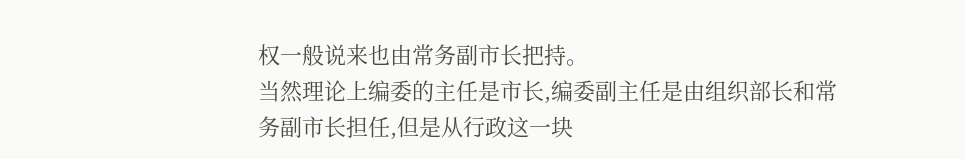权一般说来也由常务副市长把持。
当然理论上编委的主任是市长,编委副主任是由组织部长和常务副市长担任,但是从行政这一块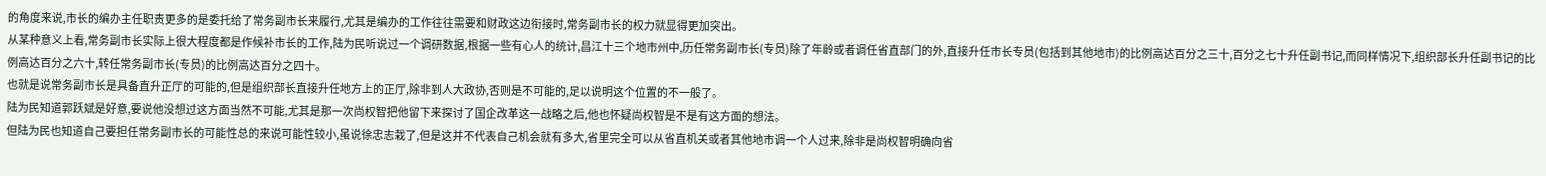的角度来说,市长的编办主任职责更多的是委托给了常务副市长来履行,尤其是编办的工作往往需要和财政这边衔接时,常务副市长的权力就显得更加突出。
从某种意义上看,常务副市长实际上很大程度都是作候补市长的工作,陆为民听说过一个调研数据,根据一些有心人的统计,昌江十三个地市州中,历任常务副市长(专员)除了年龄或者调任省直部门的外,直接升任市长专员(包括到其他地市)的比例高达百分之三十,百分之七十升任副书记,而同样情况下,组织部长升任副书记的比例高达百分之六十,转任常务副市长(专员)的比例高达百分之四十。
也就是说常务副市长是具备直升正厅的可能的,但是组织部长直接升任地方上的正厅,除非到人大政协,否则是不可能的,足以说明这个位置的不一般了。
陆为民知道郭跃斌是好意,要说他没想过这方面当然不可能,尤其是那一次尚权智把他留下来探讨了国企改革这一战略之后,他也怀疑尚权智是不是有这方面的想法。
但陆为民也知道自己要担任常务副市长的可能性总的来说可能性较小,虽说徐忠志栽了,但是这并不代表自己机会就有多大,省里完全可以从省直机关或者其他地市调一个人过来,除非是尚权智明确向省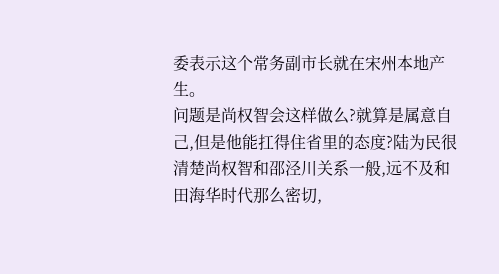委表示这个常务副市长就在宋州本地产生。
问题是尚权智会这样做么?就算是属意自己,但是他能扛得住省里的态度?陆为民很清楚尚权智和邵泾川关系一般,远不及和田海华时代那么密切,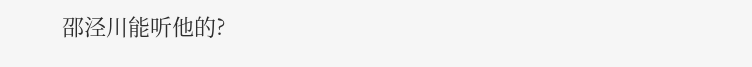邵泾川能听他的?